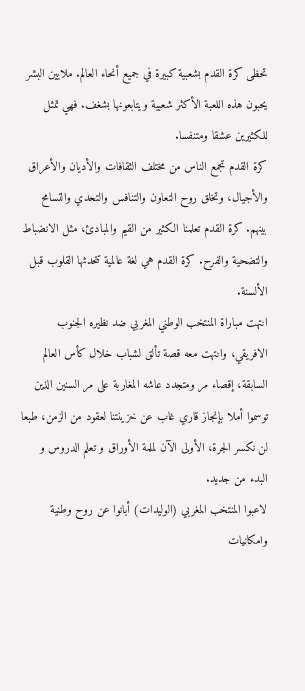تحظى كرة القدم بشعبية كبيرة في جميع أنحاء العالم. ملايين البشر يحبون هذه اللعبة الأكثر شعبية ويتابعونها بشغف. فهي تمثل للكثيرين عشقا ومتنفسا.
كرة القدم تجمع الناس من مختلف الثقافات والأديان والأعراق والأجيال، وتخلق روح التعاون والتنافس والتحدي والتسامح بينهم. كرة القدم تعلمنا الكثير من القيم والمبادئ، مثل الانضباط والتضحية والفرح. كرة القدم هي لغة عالمية تتحدثها القلوب قبل الألسنة.
انتهت مباراة المنتخب الوطني المغربي ضد نظيره الجنوب الافريقي، وانتهت معه قصة تألق لشباب خلال كأس العالم السابقة، إقصاء مر ومتجدد عاشه المغاربة على مر السنين الذين توسموا أملا بإنجاز قاري غاب عن خزينتنا لعقود من الزمن، طبعا لن نكسر الجرة، الأولى الآن لملمة الأوراق و تعلم الدروس و البدء من جديد.
لاعبوا المنتخب المغربي (الوليدات) أبانوا عن روح وطنية وامكانيات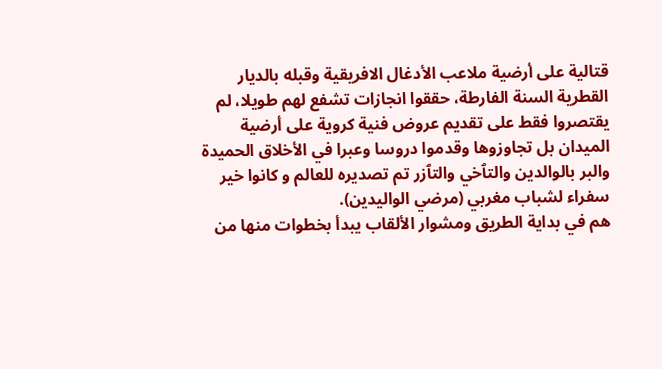قتالية على أرضية ملاعب الأدغال الافريقية وقبله بالديار القطرية السنة الفارطة، حققوا انجازات تشفع لهم طويلا، لم يقتصروا فقط على تقديم عروض فنية كروية على أرضية الميدان بل تجاوزوها وقدموا دروسا وعبرا في الأخلاق الحميدة والبر بالوالدين والتٱخي والتٱزر تم تصديره للعالم و كانوا خير سفراء لشباب مغربي (مرضي الواليدين).
هم في بداية الطريق ومشوار الألقاب يبدأ بخطوات منها من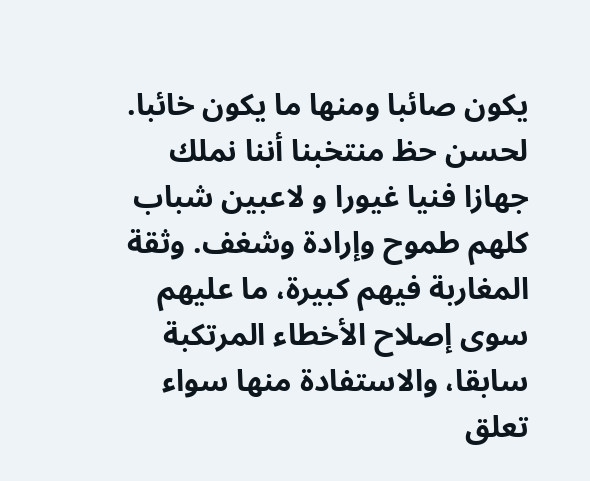يكون صائبا ومنها ما يكون خائبا. لحسن حظ منتخبنا أننا نملك جهازا فنيا غيورا و لاعبين شباب كلهم طموح وإرادة وشغف. وثقة المغاربة فيهم كبيرة، ما عليهم سوى إصلاح الأخطاء المرتكبة سابقا، والاستفادة منها سواء تعلق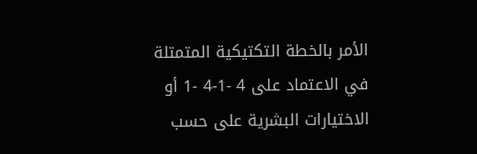الأمر بالخطة التكتيكية المتمتلة في الاعتماد على 4 -1-4 -1 أو الاختيارات البشرية على حسب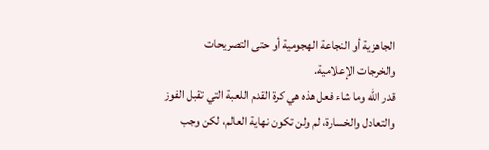الجاهزية أو النجاعة الهجومية أو حتى التصريحات والخرجات الإعلامية.
قدر الله وما شاء فعل هذه هي كرة القدم اللعبة التي تقبل الفوز والتعادل والخسارة، لم ولن تكون نهاية العالم، لكن وجب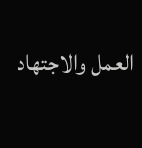العمل والاجتهاد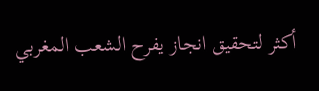أكثر لتحقيق انجاز يفرح الشعب المغربي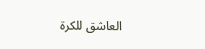العاشق للكرة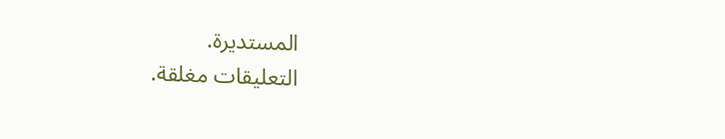المستديرة.
التعليقات مغلقة.